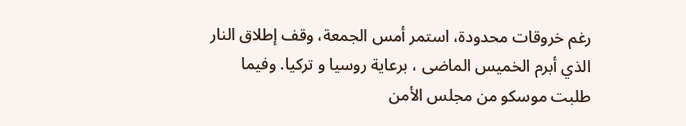رغم خروقات محدودة، استمر أمس الجمعة، وقف إطلاق النار الذي أبرم الخميس الماضى ، برعاية روسيا و تركيا. وفيما طلبت موسكو من مجلس الأمن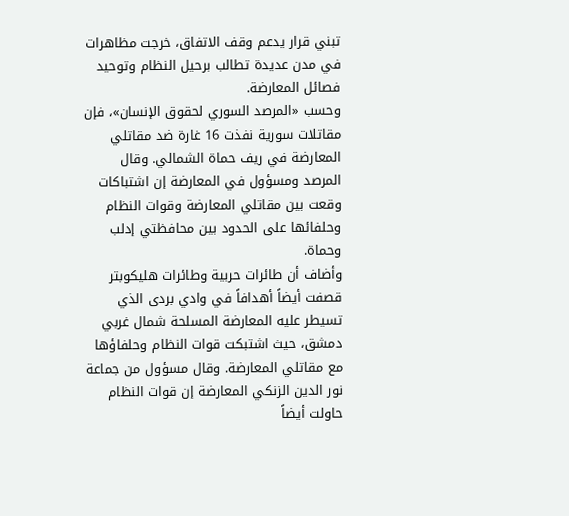تبني قرار يدعم وقف الاتفاق، خرجت مظاهرات في مدن عديدة تطالب برحيل النظام وتوحيد فصائل المعارضة.
وحسب «المرصد السوري لحقوق الإنسان»، فإن مقاتلات سورية نفذت 16 غارة ضد مقاتلي المعارضة في ريف حماة الشمالي. وقال المرصد ومسؤول في المعارضة إن اشتباكات وقعت بين مقاتلي المعارضة وقوات النظام وحلفائها على الحدود بين محافظتي إدلب وحماة.
وأضاف أن طائرات حربية وطائرات هليكوبتر قصفت أيضاً أهدافاً في وادي بردى الذي تسيطر عليه المعارضة المسلحة شمال غربي دمشق، حيث اشتبكت قوات النظام وحلفاؤها مع مقاتلي المعارضة. وقال مسؤول من جماعة نور الدين الزنكي المعارضة إن قوات النظام حاولت أيضاً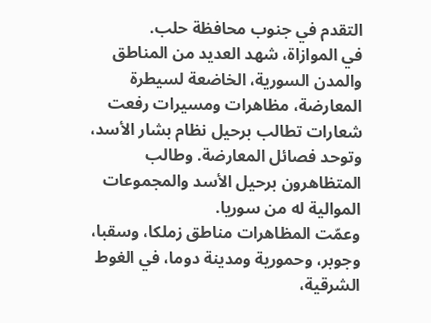التقدم في جنوب محافظة حلب.
في الموازاة، شهد العديد من المناطق والمدن السورية، الخاضعة لسيطرة المعارضة، مظاهرات ومسيرات رفعت شعارات تطالب برحيل نظام بشار الأسد، وتوحد فصائل المعارضة. وطالب المتظاهرون برحيل الأسد والمجموعات الموالية له من سوريا.
وعمّت المظاهرات مناطق زملكا، وسقبا، وجوبر، وحمورية ومدينة دوما، في الغوط الشرقية،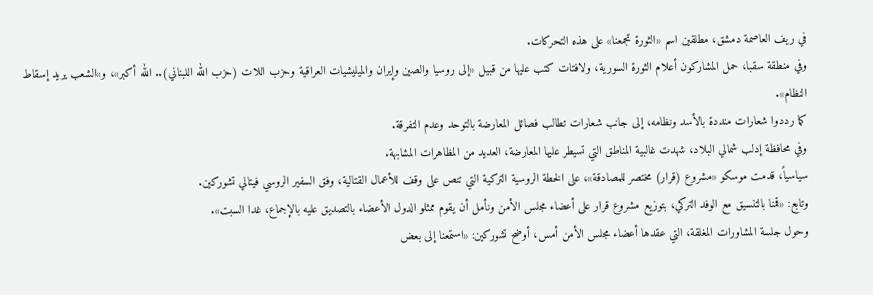في ريف العاصمة دمشق، مطلقين اسم «الثورة تجمعنا» على هذه التحركات.
وفي منطقة سقبا، حمل المشاركون أعلام الثورة السورية، ولافتات كتب عليها من قبيل «إلى روسيا والصين وإيران والميليشيات العراقية وحزب اللات (حزب الله اللبناني).. الله أكبر»، و»الشعب يريد إسقاط النظام».
كما رددوا شعارات منددة بالأسد ونظامه، إلى جانب شعارات تطالب فصائل المعارضة بالتوحد وعدم التفرقة.
وفي محافظة إدلب شمالي البلاد، شهدت غالبية المناطق التي تسيطر عليها المعارضة، العديد من المظاهرات المشابهة.
سياسياً، قدمت موسكو «مشروع (قرار) مختصر للمصادقة»، على الخطة الروسية التركية التي تنص على وقف للأعمال القتالية، وفق السفير الروسي فيتالي تشوركين.
وتابع: «قمنا بالتنسيق مع الوفد التركي، بتوزيع مشروع قرار على أعضاء مجلس الأمن ونأمل أن يقوم ممثلو الدول الأعضاء بالتصديق عليه بالإجماع، غدا السبت».
وحول جلسة المشاورات المغلقة، التي عقدها أعضاء مجلس الأمن أمس، أوضح تشوركين: «استمعنا إلى بعض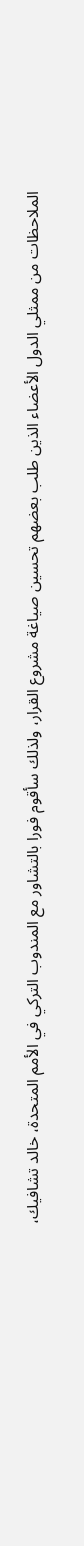الملاحظات من ممثلي الدول الأعضاء الذين طلب بعضهم تحسين صياغة مشروع القرار، ولذلك سأقوم فورا بالتشاور مع المندوب التركي في الأمم المتحدة، خالد تشافيك،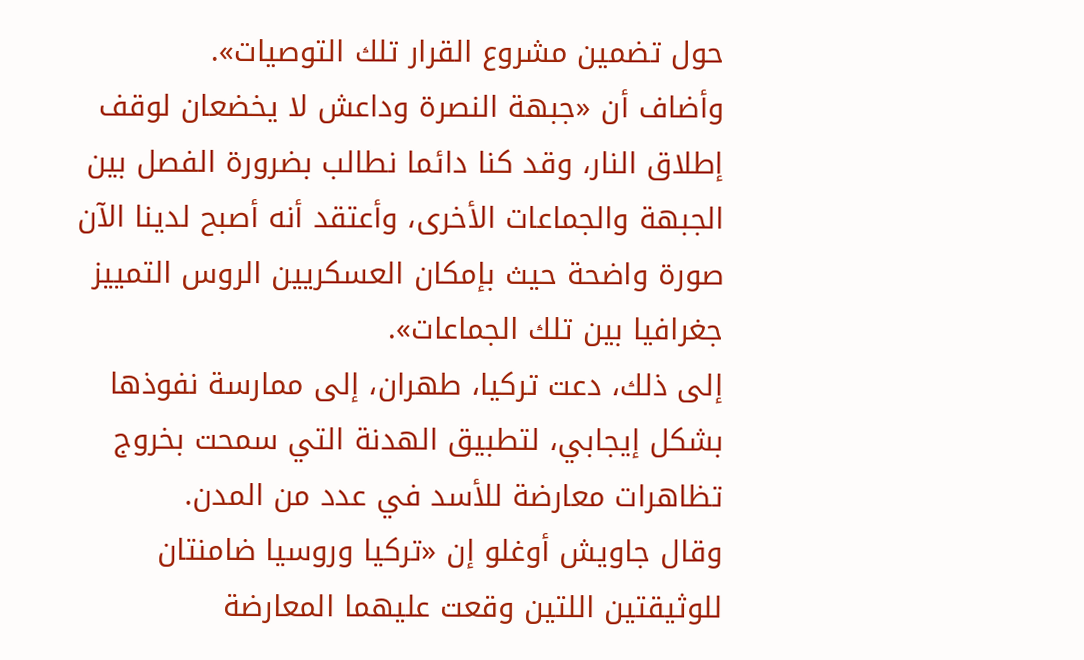حول تضمين مشروع القرار تلك التوصيات».
وأضاف أن «جبهة النصرة وداعش لا يخضعان لوقف إطلاق النار، وقد كنا دائما نطالب بضرورة الفصل بين الجبهة والجماعات الأخرى، وأعتقد أنه أصبح لدينا الآن صورة واضحة حيث بإمكان العسكريين الروس التمييز جغرافيا بين تلك الجماعات».
إلى ذلك، دعت تركيا، طهران، إلى ممارسة نفوذها بشكل إيجابي، لتطبيق الهدنة التي سمحت بخروج تظاهرات معارضة للأسد في عدد من المدن.
وقال جاويش أوغلو إن «تركيا وروسيا ضامنتان للوثيقتين اللتين وقعت عليهما المعارضة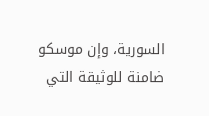السورية، وإن موسكو ضامنة للوثيقة التي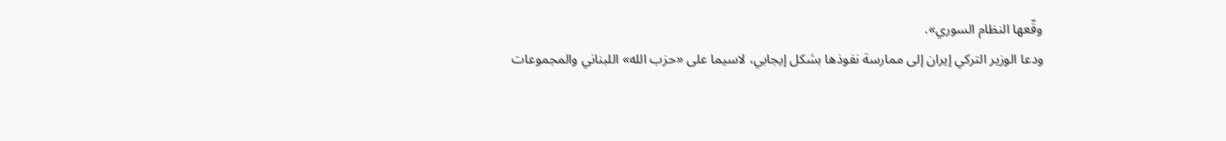وقّعها النظام السوري».
ودعا الوزير التركي إيران إلى ممارسة نفوذها بشكل إيجابي، لاسيما على «حزب الله» اللبناني والمجموعات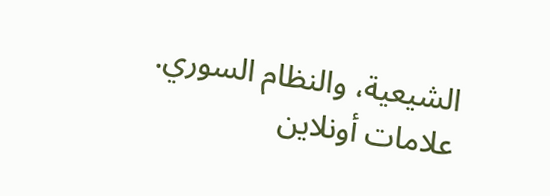الشيعية، والنظام السوري.
علامات أونلاين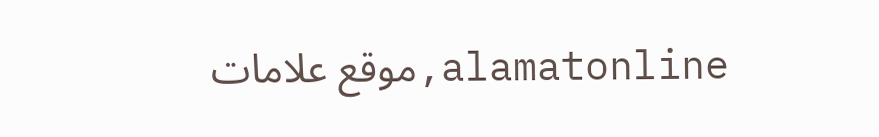alamatonline,موقع علامات